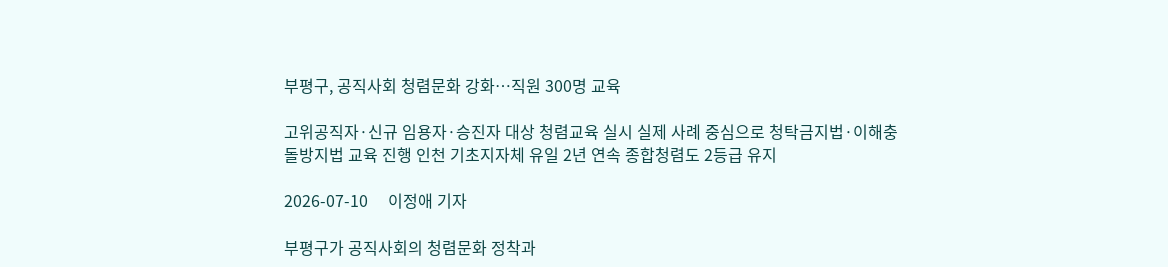부평구, 공직사회 청렴문화 강화…직원 300명 교육

고위공직자·신규 임용자·승진자 대상 청렴교육 실시 실제 사례 중심으로 청탁금지법·이해충돌방지법 교육 진행 인천 기초지자체 유일 2년 연속 종합청렴도 2등급 유지

2026-07-10     이정애 기자

부평구가 공직사회의 청렴문화 정착과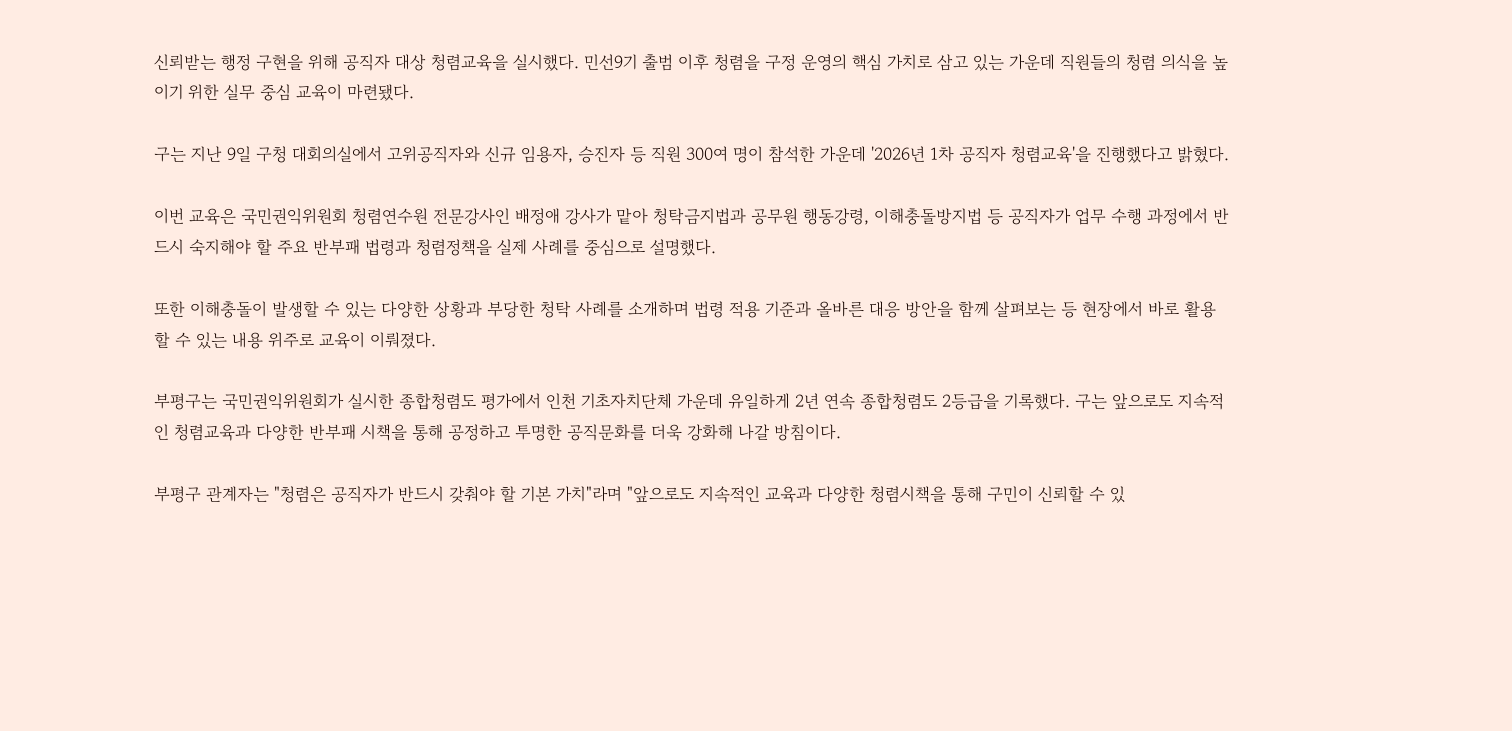신뢰받는 행정 구현을 위해 공직자 대상 청렴교육을 실시했다. 민선9기 출범 이후 청렴을 구정 운영의 핵심 가치로 삼고 있는 가운데 직원들의 청렴 의식을 높이기 위한 실무 중심 교육이 마련됐다.

구는 지난 9일 구청 대회의실에서 고위공직자와 신규 임용자, 승진자 등 직원 300여 명이 참석한 가운데 '2026년 1차 공직자 청렴교육'을 진행했다고 밝혔다.

이번 교육은 국민권익위원회 청렴연수원 전문강사인 배정애 강사가 맡아 청탁금지법과 공무원 행동강령, 이해충돌방지법 등 공직자가 업무 수행 과정에서 반드시 숙지해야 할 주요 반부패 법령과 청렴정책을 실제 사례를 중심으로 설명했다.

또한 이해충돌이 발생할 수 있는 다양한 상황과 부당한 청탁 사례를 소개하며 법령 적용 기준과 올바른 대응 방안을 함께 살펴보는 등 현장에서 바로 활용할 수 있는 내용 위주로 교육이 이뤄졌다.

부평구는 국민권익위원회가 실시한 종합청렴도 평가에서 인천 기초자치단체 가운데 유일하게 2년 연속 종합청렴도 2등급을 기록했다. 구는 앞으로도 지속적인 청렴교육과 다양한 반부패 시책을 통해 공정하고 투명한 공직문화를 더욱 강화해 나갈 방침이다.

부평구 관계자는 "청렴은 공직자가 반드시 갖춰야 할 기본 가치"라며 "앞으로도 지속적인 교육과 다양한 청렴시책을 통해 구민이 신뢰할 수 있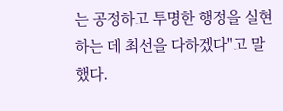는 공정하고 투명한 행정을 실현하는 데 최선을 다하겠다"고 말했다.